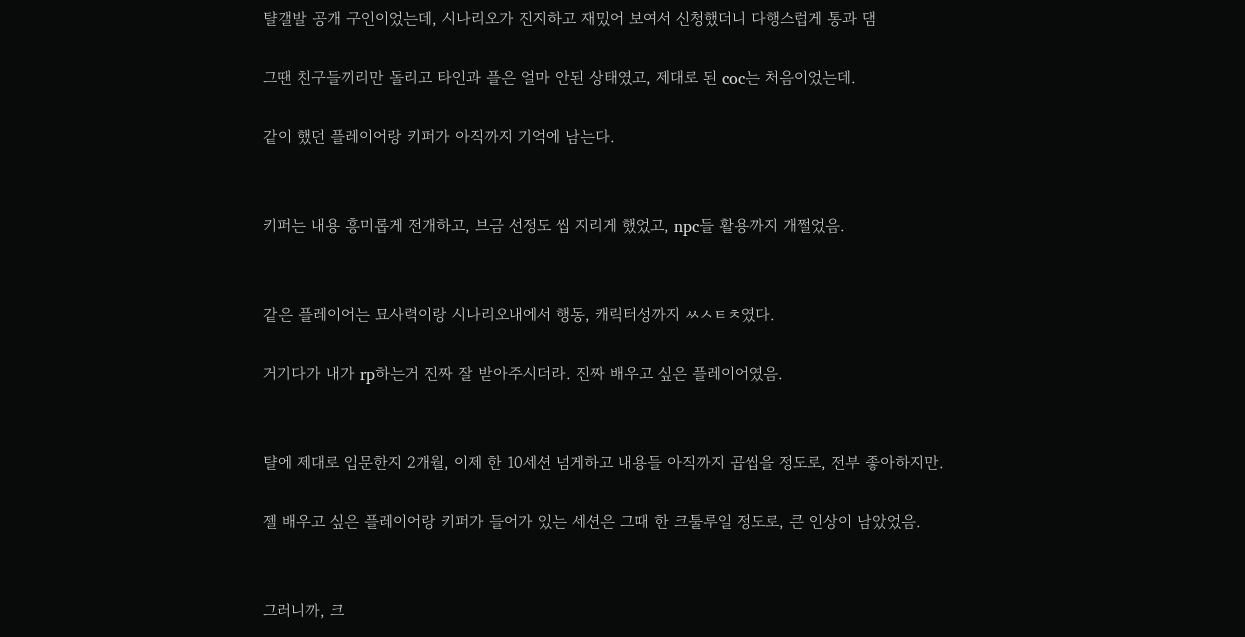턀갤발 공개 구인이었는데, 시나리오가 진지하고 재밌어 보여서 신청했더니 다행스럽게 통과 댐

그땐 친구들끼리만 돌리고 타인과 플은 얼마 안된 상태였고, 제대로 된 coc는 처음이었는데.

같이 했던 플레이어랑 키퍼가 아직까지 기억에 남는다.


키퍼는 내용 흥미롭게 전개하고, 브금 선정도 씹 지리게 했었고, npc들 활용까지 개쩔었음.


같은 플레이어는 묘사력이랑 시나리오내에서 행동, 캐릭터성까지 ㅆㅅㅌㅊ였다.

거기다가 내가 rp하는거 진짜 잘 받아주시더라. 진짜 배우고 싶은 플레이어였음.


턀에 제대로 입문한지 2개월, 이제 한 10세션 넘게하고 내용들 아직까지 곱씹을 정도로, 전부 좋아하지만.

젤 배우고 싶은 플레이어랑 키퍼가 들어가 있는 세션은 그때 한 크툴루일 정도로, 큰 인상이 남았었음.


그러니까, 크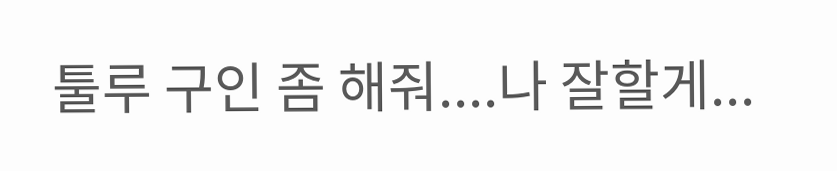툴루 구인 좀 해줘....나 잘할게...